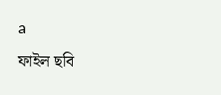a
ফাইল ছবি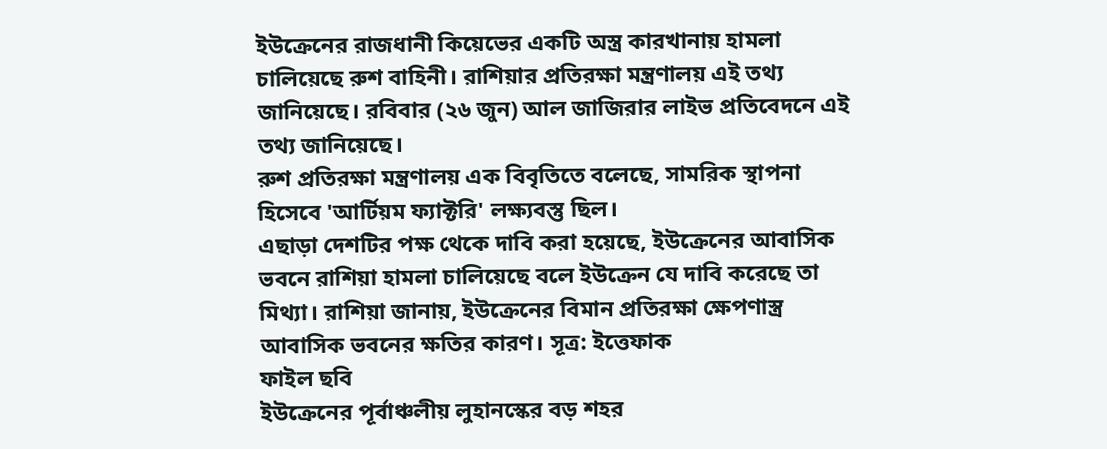ইউক্রেনের রাজধানী কিয়েভের একটি অস্ত্র কারখানায় হামলা চালিয়েছে রুশ বাহিনী। রাশিয়ার প্রতিরক্ষা মন্ত্রণালয় এই তথ্য জানিয়েছে। রবিবার (২৬ জুন) আল জাজিরার লাইভ প্রতিবেদনে এই তথ্য জানিয়েছে।
রুশ প্রতিরক্ষা মন্ত্রণালয় এক বিবৃতিতে বলেছে, সামরিক স্থাপনা হিসেবে 'আর্টিয়ম ফ্যাক্টরি' লক্ষ্যবস্তু ছিল।
এছাড়া দেশটির পক্ষ থেকে দাবি করা হয়েছে, ইউক্রেনের আবাসিক ভবনে রাশিয়া হামলা চালিয়েছে বলে ইউক্রেন যে দাবি করেছে তা মিথ্যা। রাশিয়া জানায়, ইউক্রেনের বিমান প্রতিরক্ষা ক্ষেপণাস্ত্র আবাসিক ভবনের ক্ষতির কারণ। সূত্র: ইত্তেফাক
ফাইল ছবি
ইউক্রেনের পূর্বাঞ্চলীয় লুহানস্কের বড় শহর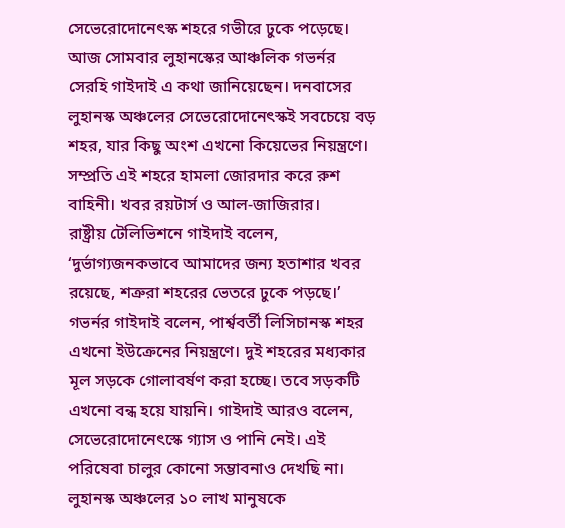সেভেরোদোনেৎস্ক শহরে গভীরে ঢুকে পড়েছে। আজ সোমবার লুহানস্কের আঞ্চলিক গভর্নর সেরহি গাইদাই এ কথা জানিয়েছেন। দনবাসের লুহানস্ক অঞ্চলের সেভেরোদোনেৎস্কই সবচেয়ে বড় শহর, যার কিছু অংশ এখনো কিয়েভের নিয়ন্ত্রণে। সম্প্রতি এই শহরে হামলা জোরদার করে রুশ বাহিনী। খবর রয়টার্স ও আল-জাজিরার।
রাষ্ট্রীয় টেলিভিশনে গাইদাই বলেন, ‘দুর্ভাগ্যজনকভাবে আমাদের জন্য হতাশার খবর রয়েছে, শত্রুরা শহরের ভেতরে ঢুকে পড়ছে।’
গভর্নর গাইদাই বলেন, পার্শ্ববর্তী লিসিচানস্ক শহর এখনো ইউক্রেনের নিয়ন্ত্রণে। দুই শহরের মধ্যকার মূল সড়কে গোলাবর্ষণ করা হচ্ছে। তবে সড়কটি এখনো বন্ধ হয়ে যায়নি। গাইদাই আরও বলেন, সেভেরোদোনেৎস্কে গ্যাস ও পানি নেই। এই পরিষেবা চালুর কোনো সম্ভাবনাও দেখছি না। লুহানস্ক অঞ্চলের ১০ লাখ মানুষকে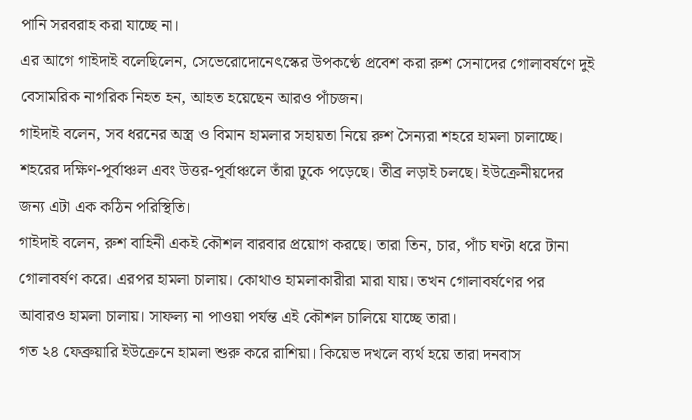পানি সরবরাহ করা যাচ্ছে না।
এর আগে গাইদাই বলেছিলেন, সেভেরোদোনেৎস্কের উপকণ্ঠে প্রবেশ করা রুশ সেনাদের গোলাবর্ষণে দুই বেসামরিক নাগরিক নিহত হন, আহত হয়েছেন আরও পাঁচজন।
গাইদাই বলেন, সব ধরনের অস্ত্র ও বিমান হামলার সহায়তা নিয়ে রুশ সৈন্যরা শহরে হামলা চালাচ্ছে। শহরের দক্ষিণ-পূর্বাঞ্চল এবং উত্তর-পূর্বাঞ্চলে তাঁরা ঢুকে পড়েছে। তীব্র লড়াই চলছে। ইউক্রেনীয়দের জন্য এটা এক কঠিন পরিস্থিতি।
গাইদাই বলেন, রুশ বাহিনী একই কৌশল বারবার প্রয়োগ করছে। তারা তিন, চার, পাঁচ ঘণ্টা ধরে টানা গোলাবর্ষণ করে। এরপর হামলা চালায়। কোথাও হামলাকারীরা মারা যায়। তখন গোলাবর্ষণের পর আবারও হামলা চালায়। সাফল্য না পাওয়া পর্যন্ত এই কৌশল চালিয়ে যাচ্ছে তারা।
গত ২৪ ফেব্রুয়ারি ইউক্রেনে হামলা শুরু করে রাশিয়া। কিয়েভ দখলে ব্যর্থ হয়ে তারা দনবাস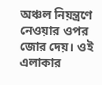অঞ্চল নিয়ন্ত্রণে নেওয়ার ওপর জোর দেয়। ওই এলাকার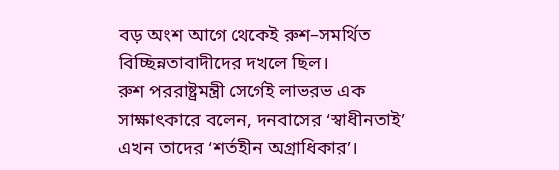বড় অংশ আগে থেকেই রুশ–সমর্থিত বিচ্ছিন্নতাবাদীদের দখলে ছিল।
রুশ পররাষ্ট্রমন্ত্রী সের্গেই লাভরভ এক সাক্ষাৎকারে বলেন, দনবাসের ‘স্বাধীনতাই’ এখন তাদের ‘শর্তহীন অগ্রাধিকার’।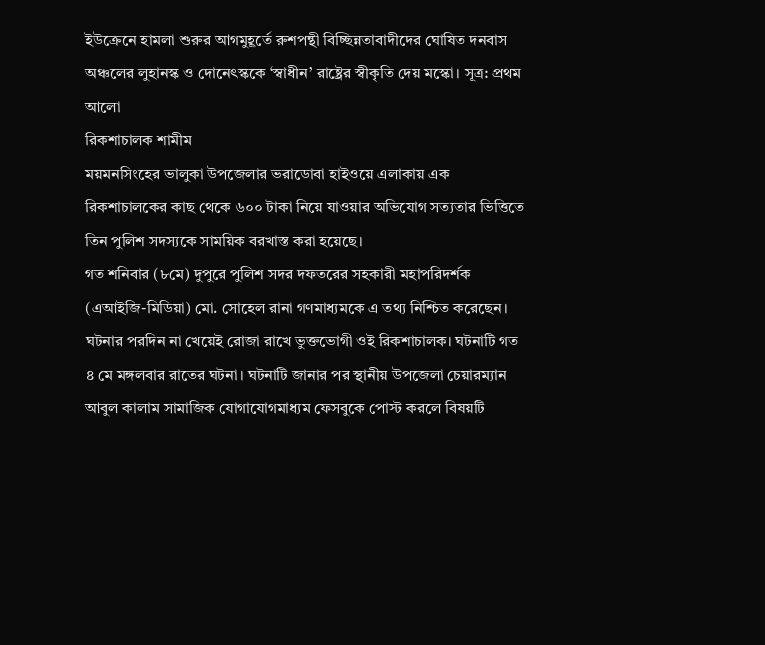ইউক্রেনে হামলা শুরুর আগমুহূর্তে রুশপন্থী বিচ্ছিন্নতাবাদীদের ঘোষিত দনবাস অঞ্চলের লুহানস্ক ও দোনেৎস্ককে ‘স্বাধীন’ রাষ্ট্রের স্বীকৃতি দেয় মস্কো। সূত্র: প্রথম আলো
রিকশাচালক শামীম
ময়মনসিংহের ভালুকা উপজেলার ভরাডোবা হাইওয়ে এলাকায় এক রিকশাচালকের কাছ থেকে ৬০০ টাকা নিয়ে যাওয়ার অভিযোগ সত্যতার ভিত্তিতে তিন পুলিশ সদস্যকে সাময়িক বরখাস্ত করা হয়েছে।
গত শনিবার (৮মে) দুপুরে পুলিশ সদর দফতরের সহকারী মহাপরিদর্শক (এআইজি-মিডিয়া) মো. সোহেল রানা গণমাধ্যমকে এ তথ্য নিশ্চিত করেছেন।
ঘটনার পরদিন না খেয়েই রোজা রাখে ভুক্তভোগী ওই রিকশাচালক। ঘটনাটি গত ৪ মে মঙ্গলবার রাতের ঘটনা। ঘটনাটি জানার পর স্থানীয় উপজেলা চেয়ারম্যান আবুল কালাম সামাজিক যোগাযোগমাধ্যম ফেসবুকে পোস্ট করলে বিষয়টি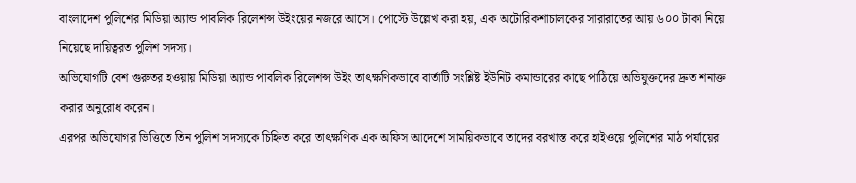বাংলাদেশ পুলিশের মিডিয়া অ্যান্ড পাবলিক রিলেশন্স উইংয়ের নজরে আসে। পোস্টে উল্লেখ করা হয়, এক অটোরিকশাচালকের সারারাতের আয় ৬০০ টাকা নিয়ে নিয়েছে দায়িত্বরত পুলিশ সদস্য।
অভিযোগটি বেশ গুরুতর হওয়ায় মিডিয়া অ্যান্ড পাবলিক রিলেশন্স উইং তাৎক্ষণিকভাবে বার্তাটি সংশ্লিষ্ট ইউনিট কমান্ডারের কাছে পাঠিয়ে অভিযুক্তদের দ্রুত শনাক্ত করার অনুরোধ করেন।
এরপর অভিযোগর ভিত্তিতে তিন পুলিশ সদস্যকে চিহ্নিত করে তাৎক্ষণিক এক অফিস আদেশে সাময়িকভাবে তাদের বরখাস্ত করে হাইওয়ে পুলিশের মাঠ পর্যায়ের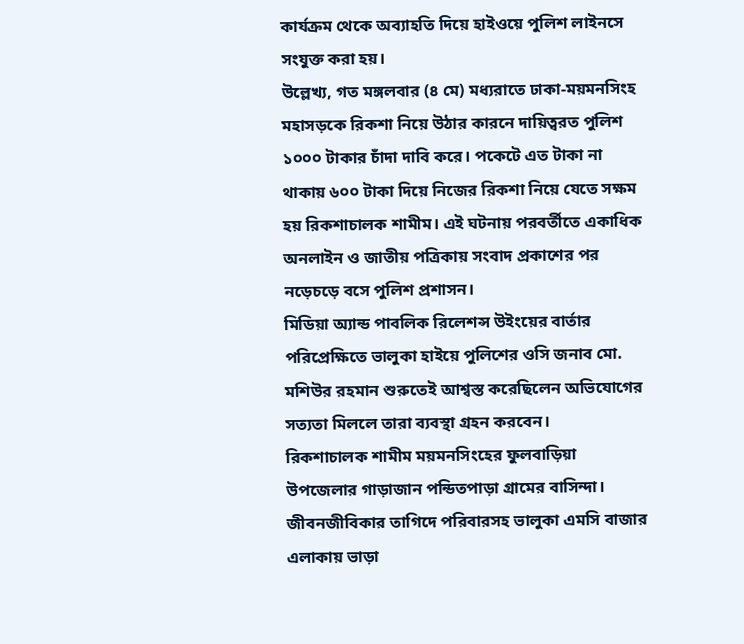কার্যক্রম থেকে অব্যাহতি দিয়ে হাইওয়ে পুলিশ লাইনসে সংযুক্ত করা হয়।
উল্লেখ্য, গত মঙ্গলবার (৪ মে) মধ্যরাতে ঢাকা-ময়মনসিংহ মহাসড়কে রিকশা নিয়ে উঠার কারনে দায়িত্বরত পুলিশ ১০০০ টাকার চাঁদা দাবি করে। পকেটে এত টাকা না থাকায় ৬০০ টাকা দিয়ে নিজের রিকশা নিয়ে যেতে সক্ষম হয় রিকশাচালক শামীম। এই ঘটনায় পরবর্তীতে একাধিক অনলাইন ও জাতীয় পত্রিকায় সংবাদ প্রকাশের পর নড়েচড়ে বসে পুলিশ প্রশাসন।
মিডিয়া অ্যান্ড পাবলিক রিলেশন্স উইংয়ের বার্তার পরিপ্রেক্ষিতে ভালুকা হাইয়ে পুলিশের ওসি জনাব মো. মশিউর রহমান শুরুতেই আশ্বস্ত করেছিলেন অভিযোগের সত্যতা মিললে তারা ব্যবস্থা গ্রহন করবেন।
রিকশাচালক শামীম ময়মনসিংহের ফুলবাড়িয়া উপজেলার গাড়াজান পন্ডিতপাড়া গ্রামের বাসিন্দা। জীবনজীবিকার তাগিদে পরিবারসহ ভালুকা এমসি বাজার এলাকায় ভাড়া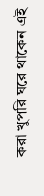করা খুপরি ঘরে থাকেন এই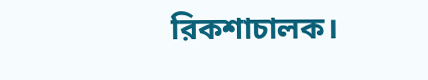রিকশাচালক।